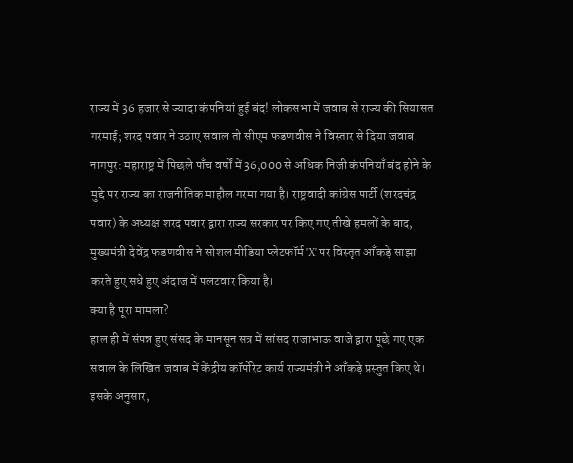राज्य में 36 हजार से ज्यादा कंपनियां हुई बंद! लोकसभा में जवाब से राज्य की सियासत गरमाई; शरद पवार ने उठाए सवाल तो सीएम फडणवीस ने विस्तार से दिया जवाब
नागपुर: महाराष्ट्र में पिछले पाँच वर्षों में 36,000 से अधिक निजी कंपनियाँ बंद होने के मुद्दे पर राज्य का राजनीतिक माहौल गरमा गया है। राष्ट्रवादी कांग्रेस पार्टी (शरदचंद्र पवार) के अध्यक्ष शरद पवार द्वारा राज्य सरकार पर किए गए तीखे हमलों के बाद, मुख्यमंत्री देवेंद्र फडणवीस ने सोशल मीडिया प्लेटफॉर्म 'X' पर विस्तृत आँकड़े साझा करते हुए सधे हुए अंदाज में पलटवार किया है।
क्या है पूरा मामला?
हाल ही में संपन्न हुए संसद के मानसून सत्र में सांसद राजाभाऊ वाजे द्वारा पूछे गए एक सवाल के लिखित जवाब में केंद्रीय कॉर्पोरेट कार्य राज्यमंत्री ने आँकड़े प्रस्तुत किए थे। इसके अनुसार,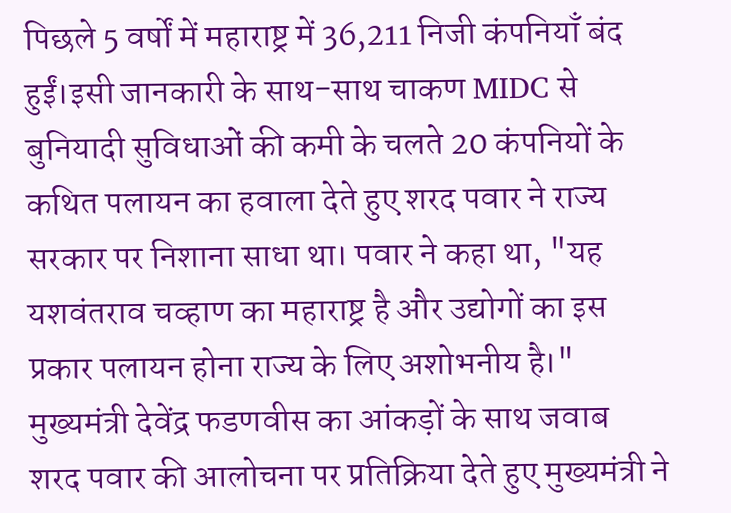पिछले 5 वर्षों में महाराष्ट्र में 36,211 निजी कंपनियाँ बंद हुईं।इसी जानकारी के साथ-साथ चाकण MIDC से बुनियादी सुविधाओं की कमी के चलते 20 कंपनियों के कथित पलायन का हवाला देते हुए शरद पवार ने राज्य सरकार पर निशाना साधा था। पवार ने कहा था, "यह यशवंतराव चव्हाण का महाराष्ट्र है और उद्योगों का इस प्रकार पलायन होना राज्य के लिए अशोभनीय है।"
मुख्यमंत्री देवेंद्र फडणवीस का आंकड़ों के साथ जवाब
शरद पवार की आलोचना पर प्रतिक्रिया देते हुए मुख्यमंत्री ने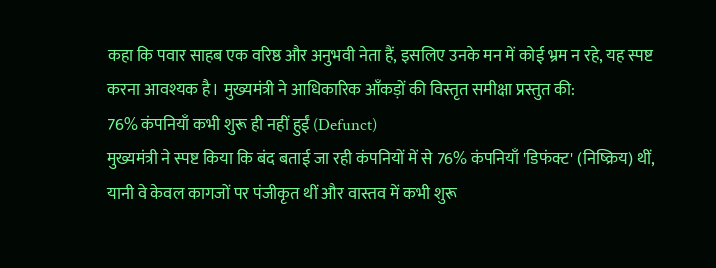कहा कि पवार साहब एक वरिष्ठ और अनुभवी नेता हैं, इसलिए उनके मन में कोई भ्रम न रहे, यह स्पष्ट करना आवश्यक है। मुख्यमंत्री ने आधिकारिक आँकड़ों की विस्तृत समीक्षा प्रस्तुत की:
76% कंपनियाँ कभी शुरू ही नहीं हुईं (Defunct)
मुख्यमंत्री ने स्पष्ट किया कि बंद बताई जा रही कंपनियों में से 76% कंपनियाँ 'डिफंक्ट' (निष्क्रिय) थीं, यानी वे केवल कागजों पर पंजीकृत थीं और वास्तव में कभी शुरू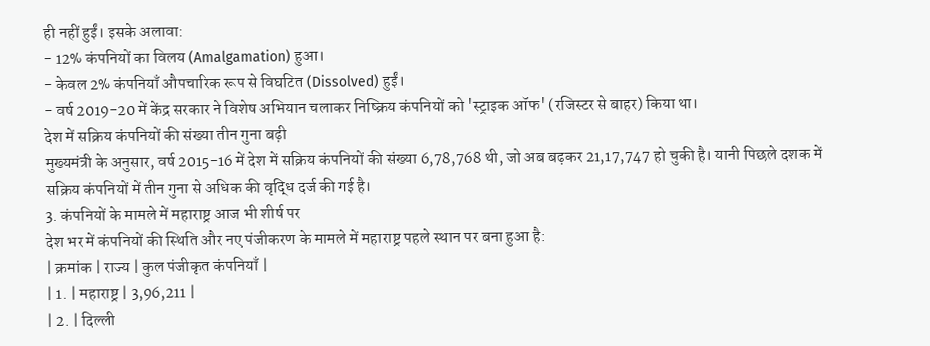ही नहीं हुईं। इसके अलावा:
- 12% कंपनियों का विलय (Amalgamation) हुआ।
- केवल 2% कंपनियाँ औपचारिक रूप से विघटित (Dissolved) हुईं।
- वर्ष 2019-20 में केंद्र सरकार ने विशेष अभियान चलाकर निष्क्रिय कंपनियों को 'स्ट्राइक ऑफ' (रजिस्टर से बाहर) किया था।
देश में सक्रिय कंपनियों की संख्या तीन गुना बढ़ी
मुख्यमंत्री के अनुसार, वर्ष 2015-16 में देश में सक्रिय कंपनियों की संख्या 6,78,768 थी, जो अब बढ़कर 21,17,747 हो चुकी है। यानी पिछले दशक में सक्रिय कंपनियों में तीन गुना से अधिक की वृद्धि दर्ज की गई है।
3. कंपनियों के मामले में महाराष्ट्र आज भी शीर्ष पर
देश भर में कंपनियों की स्थिति और नए पंजीकरण के मामले में महाराष्ट्र पहले स्थान पर बना हुआ है:
| क्रमांक | राज्य | कुल पंजीकृत कंपनियाँ |
| 1. | महाराष्ट्र | 3,96,211 |
| 2. | दिल्ली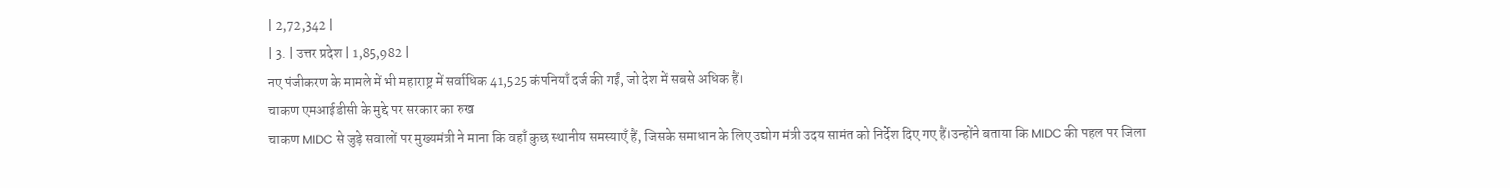| 2,72,342 |
| 3. | उत्तर प्रदेश | 1,85,982 |
नए पंजीकरण के मामले में भी महाराष्ट्र में सर्वाधिक 41,525 कंपनियाँ दर्ज की गईं, जो देश में सबसे अधिक हैं।
चाकण एमआईडीसी के मुद्दे पर सरकार का रुख
चाकण MIDC से जुड़े सवालों पर मुख्यमंत्री ने माना कि वहाँ कुछ स्थानीय समस्याएँ हैं, जिसके समाधान के लिए उद्योग मंत्री उदय सामंत को निर्देश दिए गए हैं।उन्होंने बताया कि MIDC की पहल पर जिला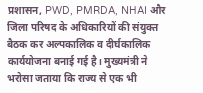प्रशासन, PWD, PMRDA, NHAI और जिला परिषद के अधिकारियों की संयुक्त बैठक कर अल्पकालिक व दीर्घकालिक कार्ययोजना बनाई गई है। मुख्यमंत्री ने भरोसा जताया कि राज्य से एक भी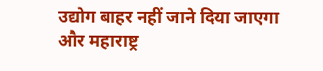उद्योग बाहर नहीं जाने दिया जाएगा और महाराष्ट्र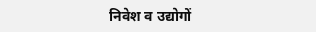निवेश व उद्योगों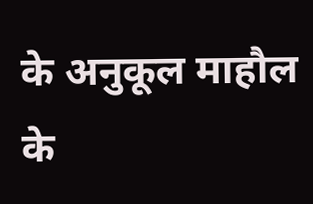के अनुकूल माहौल के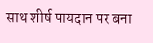साथ शीर्ष पायदान पर बना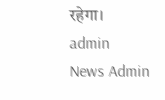रहेगा।
admin
News Admin